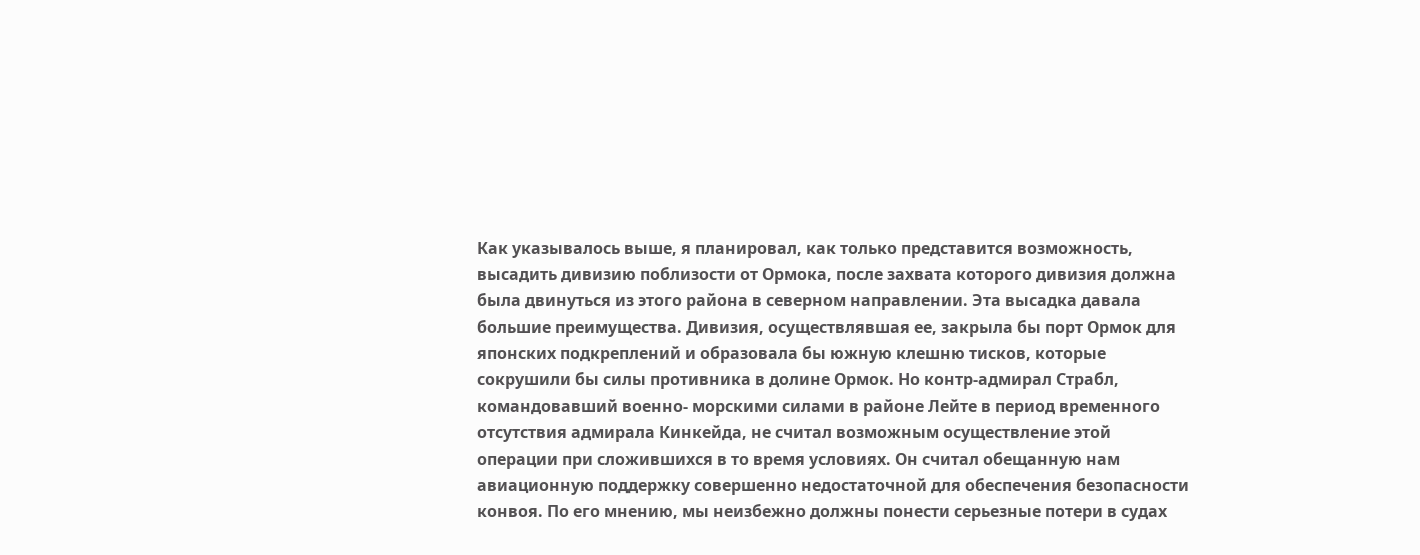Как указывалось выше, я планировал, как только представится возможность, высадить дивизию поблизости от Ормока, после захвата которого дивизия должна была двинуться из этого района в северном направлении. Эта высадка давала большие преимущества. Дивизия, осуществлявшая ее, закрыла бы порт Ормок для японских подкреплений и образовала бы южную клешню тисков, которые сокрушили бы силы противника в долине Ормок. Но контр-адмирал Страбл, командовавший военно- морскими силами в районе Лейте в период временного отсутствия адмирала Кинкейда, не считал возможным осуществление этой операции при сложившихся в то время условиях. Он считал обещанную нам авиационную поддержку совершенно недостаточной для обеспечения безопасности конвоя. По его мнению, мы неизбежно должны понести серьезные потери в судах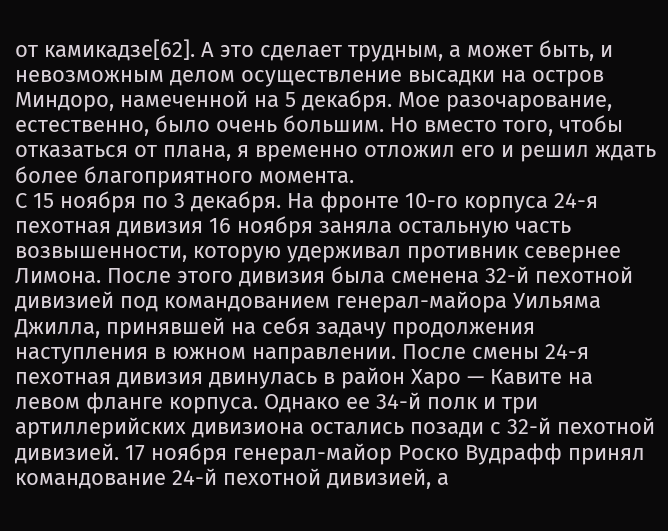от камикадзе[62]. А это сделает трудным, а может быть, и невозможным делом осуществление высадки на остров Миндоро, намеченной на 5 декабря. Мое разочарование, естественно, было очень большим. Но вместо того, чтобы отказаться от плана, я временно отложил его и решил ждать более благоприятного момента.
С 15 ноября по 3 декабря. На фронте 10-го корпуса 24-я пехотная дивизия 16 ноября заняла остальную часть возвышенности, которую удерживал противник севернее Лимона. После этого дивизия была сменена 32-й пехотной дивизией под командованием генерал-майора Уильяма Джилла, принявшей на себя задачу продолжения наступления в южном направлении. После смены 24-я пехотная дивизия двинулась в район Харо — Кавите на левом фланге корпуса. Однако ее 34-й полк и три артиллерийских дивизиона остались позади с 32-й пехотной дивизией. 17 ноября генерал-майор Роско Вудрафф принял командование 24-й пехотной дивизией, а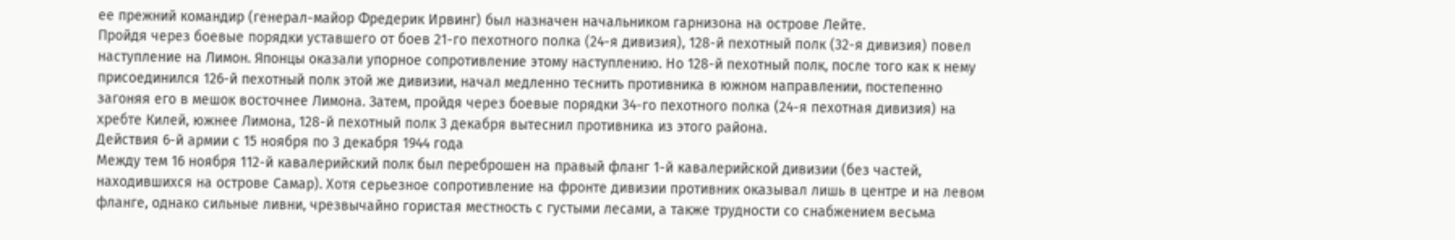ее прежний командир (генерал-майор Фредерик Ирвинг) был назначен начальником гарнизона на острове Лейте.
Пройдя через боевые порядки уставшего от боев 21-го пехотного полка (24-я дивизия), 128-й пехотный полк (32-я дивизия) повел наступление на Лимон. Японцы оказали упорное сопротивление этому наступлению. Но 128-й пехотный полк, после того как к нему присоединился 126-й пехотный полк этой же дивизии, начал медленно теснить противника в южном направлении, постепенно загоняя его в мешок восточнее Лимона. Затем, пройдя через боевые порядки 34-го пехотного полка (24-я пехотная дивизия) на хребте Килей, южнее Лимона, 128-й пехотный полк 3 декабря вытеснил противника из этого района.
Действия 6-й армии с 15 ноября по 3 декабря 1944 года
Между тем 16 ноября 112-й кавалерийский полк был переброшен на правый фланг 1-й кавалерийской дивизии (без частей, находившихся на острове Самар). Хотя серьезное сопротивление на фронте дивизии противник оказывал лишь в центре и на левом фланге, однако сильные ливни, чрезвычайно гористая местность с густыми лесами, а также трудности со снабжением весьма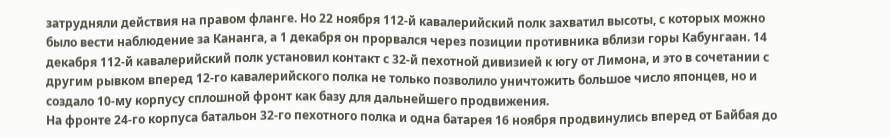затрудняли действия на правом фланге. Но 22 ноября 112-й кавалерийский полк захватил высоты, с которых можно было вести наблюдение за Кананга, а 1 декабря он прорвался через позиции противника вблизи горы Кабунгаан. 14 декабря 112-й кавалерийский полк установил контакт с 32-й пехотной дивизией к югу от Лимона, и это в сочетании с другим рывком вперед 12-го кавалерийского полка не только позволило уничтожить большое число японцев, но и создало 10-му корпусу сплошной фронт как базу для дальнейшего продвижения.
На фронте 24-го корпуса батальон 32-го пехотного полка и одна батарея 16 ноября продвинулись вперед от Байбая до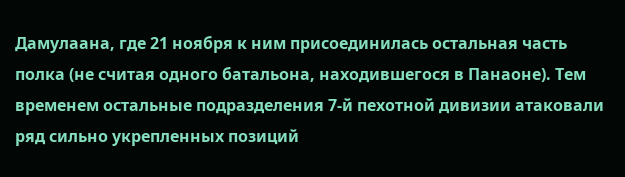Дамулаана, где 21 ноября к ним присоединилась остальная часть полка (не считая одного батальона, находившегося в Панаоне). Тем временем остальные подразделения 7-й пехотной дивизии атаковали ряд сильно укрепленных позиций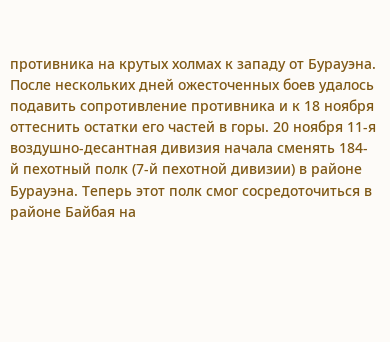противника на крутых холмах к западу от Бурауэна. После нескольких дней ожесточенных боев удалось подавить сопротивление противника и к 18 ноября оттеснить остатки его частей в горы. 20 ноября 11-я воздушно-десантная дивизия начала сменять 184-й пехотный полк (7-й пехотной дивизии) в районе Бурауэна. Теперь этот полк смог сосредоточиться в районе Байбая на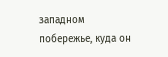западном побережье, куда он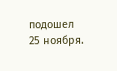подошел 25 ноября.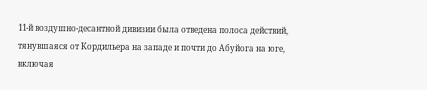11-й воздушно-десантной дивизии была отведена полоса действий, тянувшаяся от Кордильера на западе и почти до Абуйога на юге, включая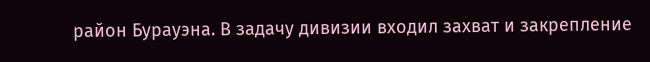район Бурауэна. В задачу дивизии входил захват и закрепление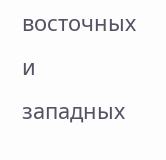восточных и западных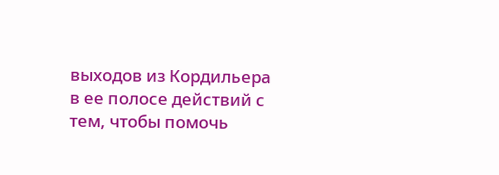выходов из Кордильера в ее полосе действий с тем, чтобы помочь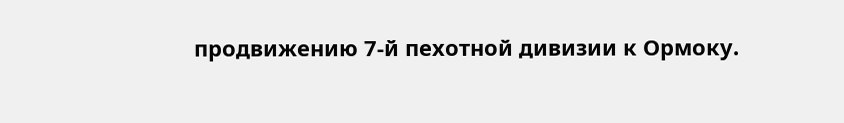продвижению 7-й пехотной дивизии к Ормоку.